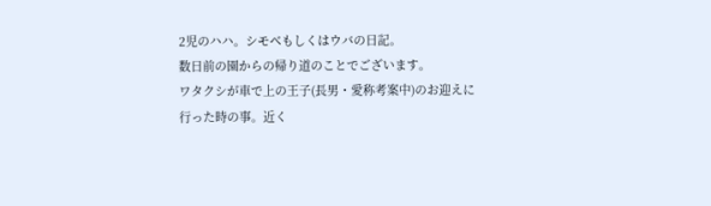2児のハハ。シモベもしくはウバの日記。
数日前の園からの帰り道のことでございます。
ワタクシが車で上の王子(長男・愛称考案中)のお迎えに
行った時の事。近く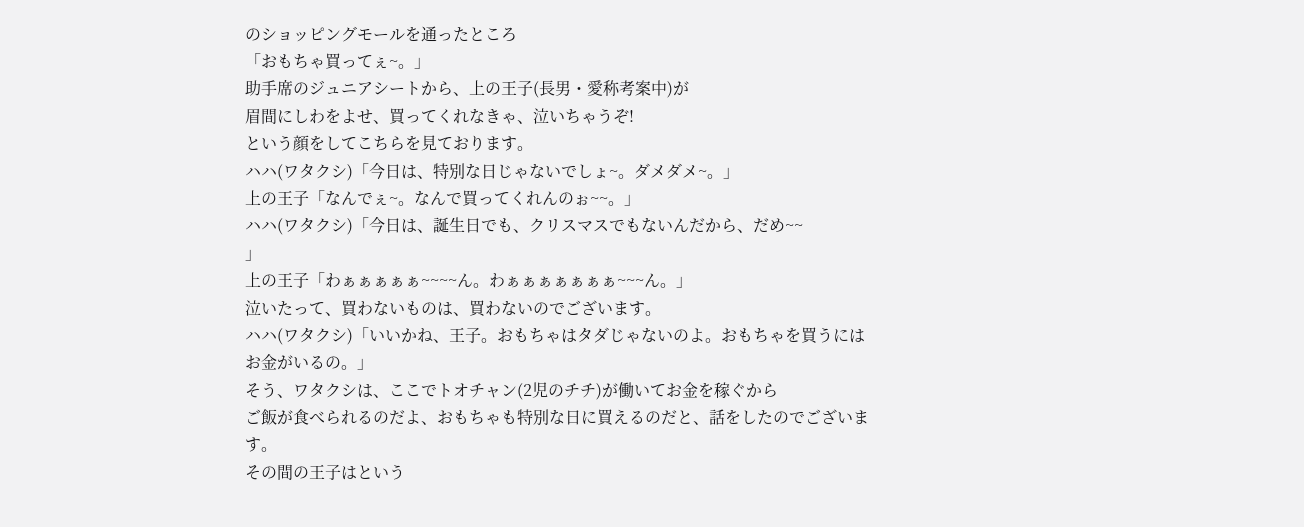のショッピングモールを通ったところ
「おもちゃ買ってぇ~。」
助手席のジュニアシートから、上の王子(長男・愛称考案中)が
眉間にしわをよせ、買ってくれなきゃ、泣いちゃうぞ!
という顔をしてこちらを見ております。
ハハ(ワタクシ)「今日は、特別な日じゃないでしょ~。ダメダメ~。」
上の王子「なんでぇ~。なんで買ってくれんのぉ~~。」
ハハ(ワタクシ)「今日は、誕生日でも、クリスマスでもないんだから、だめ~~
」
上の王子「わぁぁぁぁぁ~~~~ん。わぁぁぁぁぁぁぁ~~~ん。」
泣いたって、買わないものは、買わないのでございます。
ハハ(ワタクシ)「いいかね、王子。おもちゃはタダじゃないのよ。おもちゃを買うにはお金がいるの。」
そう、ワタクシは、ここでトオチャン(2児のチチ)が働いてお金を稼ぐから
ご飯が食べられるのだよ、おもちゃも特別な日に買えるのだと、話をしたのでございます。
その間の王子はという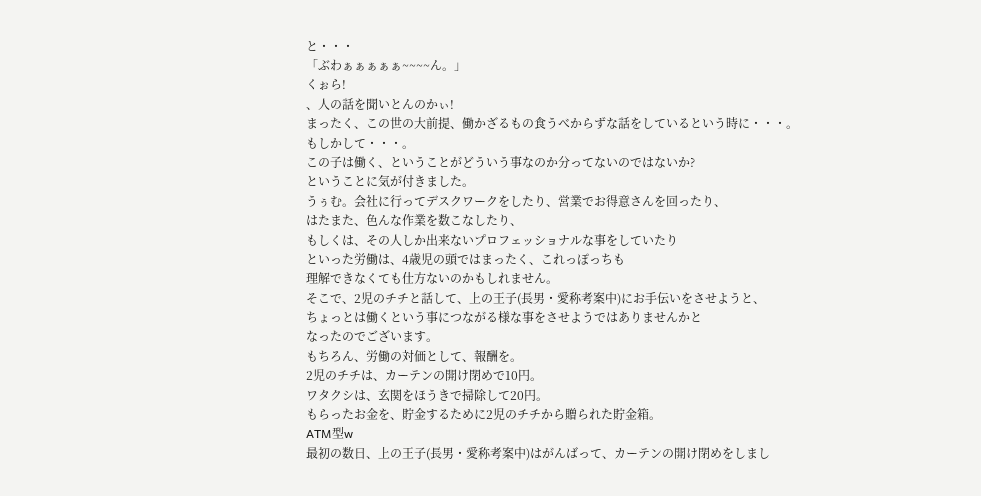と・・・
「ぶわぁぁぁぁぁ~~~~ん。」
くぉら!
、人の話を聞いとんのかぃ!
まったく、この世の大前提、働かざるもの食うべからずな話をしているという時に・・・。
もしかして・・・。
この子は働く、ということがどういう事なのか分ってないのではないか?
ということに気が付きました。
うぅむ。会社に行ってデスクワークをしたり、営業でお得意さんを回ったり、
はたまた、色んな作業を数こなしたり、
もしくは、その人しか出来ないプロフェッショナルな事をしていたり
といった労働は、4歳児の頭ではまったく、これっぽっちも
理解できなくても仕方ないのかもしれません。
そこで、2児のチチと話して、上の王子(長男・愛称考案中)にお手伝いをさせようと、
ちょっとは働くという事につながる様な事をさせようではありませんかと
なったのでございます。
もちろん、労働の対価として、報酬を。
2児のチチは、カーテンの開け閉めで10円。
ワタクシは、玄関をほうきで掃除して20円。
もらったお金を、貯金するために2児のチチから贈られた貯金箱。
ATM型w
最初の数日、上の王子(長男・愛称考案中)はがんばって、カーテンの開け閉めをしまし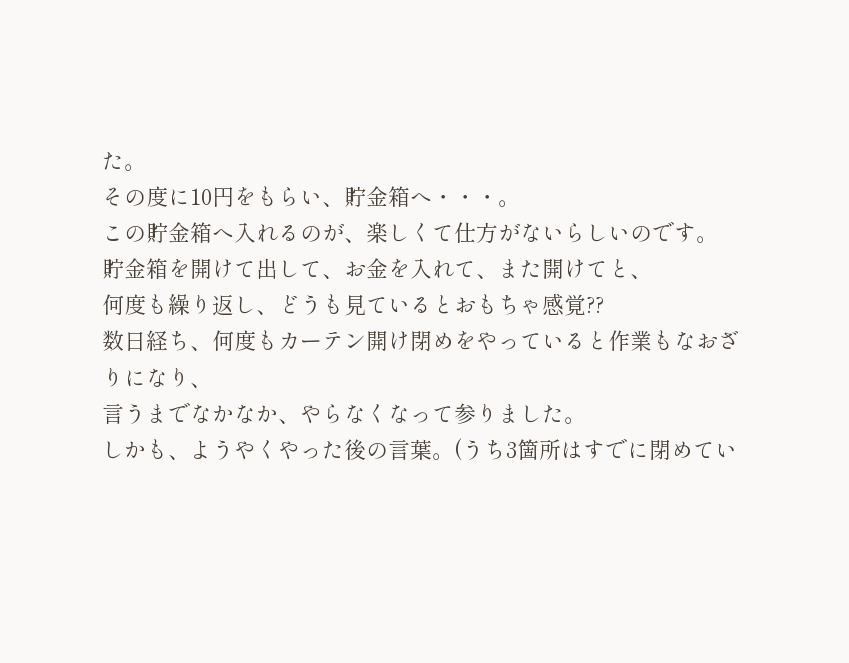た。
その度に10円をもらい、貯金箱へ・・・。
この貯金箱へ入れるのが、楽しくて仕方がないらしいのです。
貯金箱を開けて出して、お金を入れて、また開けてと、
何度も繰り返し、どうも見ているとおもちゃ感覚??
数日経ち、何度もカーテン開け閉めをやっていると作業もなおざりになり、
言うまでなかなか、やらなくなって参りました。
しかも、ようやくやった後の言葉。(うち3箇所はすでに閉めてい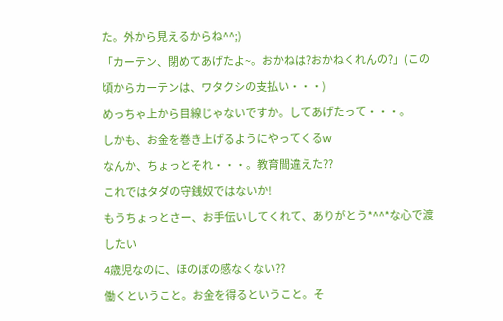た。外から見えるからね^^;)
「カーテン、閉めてあげたよ~。おかねは?おかねくれんの?」(この頃からカーテンは、ワタクシの支払い・・・)
めっちゃ上から目線じゃないですか。してあげたって・・・。
しかも、お金を巻き上げるようにやってくるw
なんか、ちょっとそれ・・・。教育間違えた??
これではタダの守銭奴ではないか!
もうちょっとさー、お手伝いしてくれて、ありがとう*^^*な心で渡したい
4歳児なのに、ほのぼの感なくない??
働くということ。お金を得るということ。そ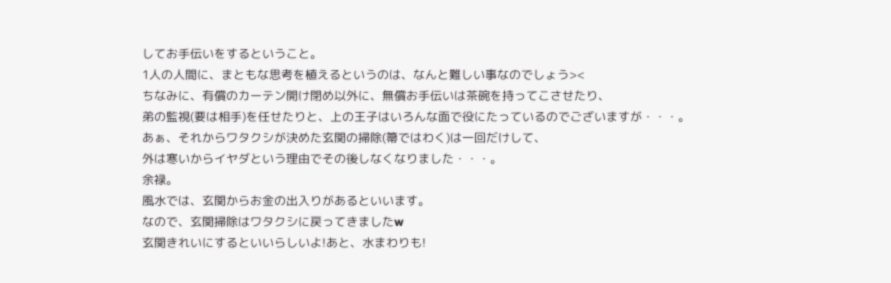してお手伝いをするということ。
1人の人間に、まともな思考を植えるというのは、なんと難しい事なのでしょう><
ちなみに、有償のカーテン開け閉め以外に、無償お手伝いは茶碗を持ってこさせたり、
弟の監視(要は相手)を任せたりと、上の王子はいろんな面で役にたっているのでございますが・・・。
あぁ、それからワタクシが決めた玄関の掃除(箒ではわく)は一回だけして、
外は寒いからイヤダという理由でその後しなくなりました・・・。
余禄。
風水では、玄関からお金の出入りがあるといいます。
なので、玄関掃除はワタクシに戻ってきましたw
玄関きれいにするといいらしいよ!あと、水まわりも!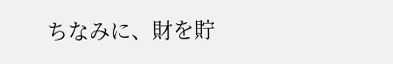ちなみに、財を貯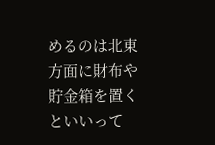めるのは北東方面に財布や貯金箱を置くといいって